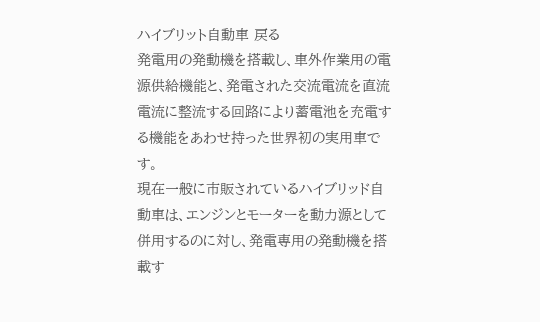ハイブリット自動車 戻る
発電用の発動機を搭載し、車外作業用の電源供給機能と、発電された交流電流を直流電流に整流する回路により蓄電池を充電する機能をあわせ持った世界初の実用車です。
現在一般に市販されているハイブリッド自動車は、エンジンとモーターを動力源として併用するのに対し、発電専用の発動機を搭載す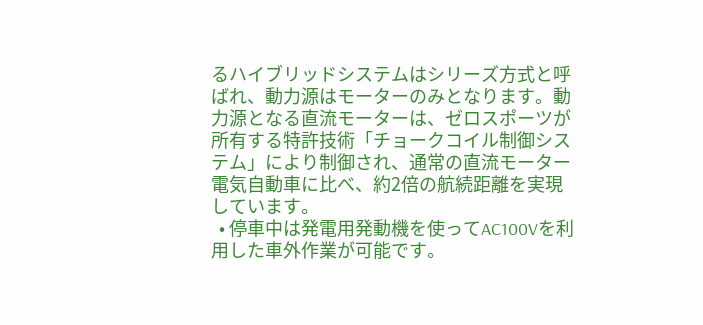るハイブリッドシステムはシリーズ方式と呼ばれ、動力源はモーターのみとなります。動力源となる直流モーターは、ゼロスポーツが所有する特許技術「チョークコイル制御システム」により制御され、通常の直流モーター電気自動車に比べ、約2倍の航続距離を実現しています。
  • 停車中は発電用発動機を使ってAC100Vを利用した車外作業が可能です。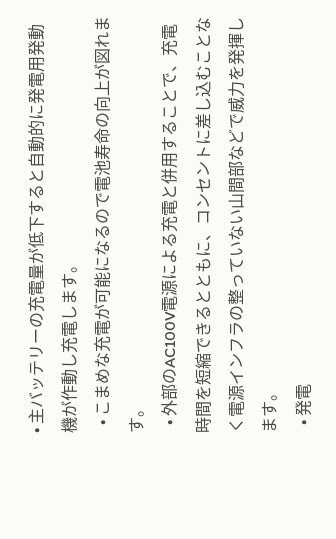• 主バッテリーの充電量が低下すると自動的に発電用発動機が作動し充電します。
  • こまめな充電が可能になるので電池寿命の向上が図れます。
  • 外部のAC100V電源による充電と併用することで、充電時間を短縮できるとともに、コンセントに差し込むことなく電源インフラの整っていない山間部などで威力を発揮します。
  • 発電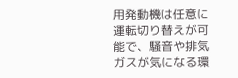用発動機は任意に運転切り替えが可能で、騒音や排気ガスが気になる環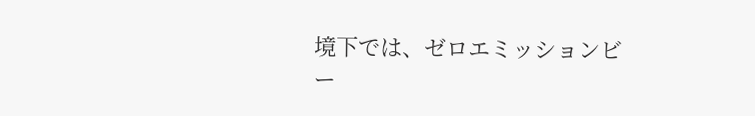境下では、ゼロエミッションビー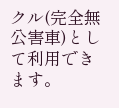クル(完全無公害車)として利用できます。